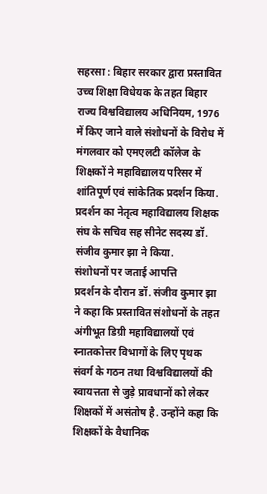सहरसा : बिहार सरकार द्वारा प्रस्तावित उच्च शिक्षा विधेयक के तहत बिहार राज्य विश्वविद्यालय अधिनियम, 1976 में किए जाने वाले संशोधनों के विरोध में मंगलवार को एमएलटी कॉलेज के शिक्षकों ने महाविद्यालय परिसर में शांतिपूर्ण एवं सांकेतिक प्रदर्शन किया. प्रदर्शन का नेतृत्व महाविद्यालय शिक्षक संघ के सचिव सह सीनेट सदस्य डॉ. संजीव कुमार झा ने किया.
संशोधनों पर जताई आपत्ति
प्रदर्शन के दौरान डॉ. संजीव कुमार झा ने कहा कि प्रस्तावित संशोधनों के तहत अंगीभूत डिग्री महाविद्यालयों एवं स्नातकोत्तर विभागों के लिए पृथक संवर्ग के गठन तथा विश्वविद्यालयों की स्वायत्तता से जुड़े प्रावधानों को लेकर शिक्षकों में असंतोष है. उन्होंने कहा कि शिक्षकों के वैधानिक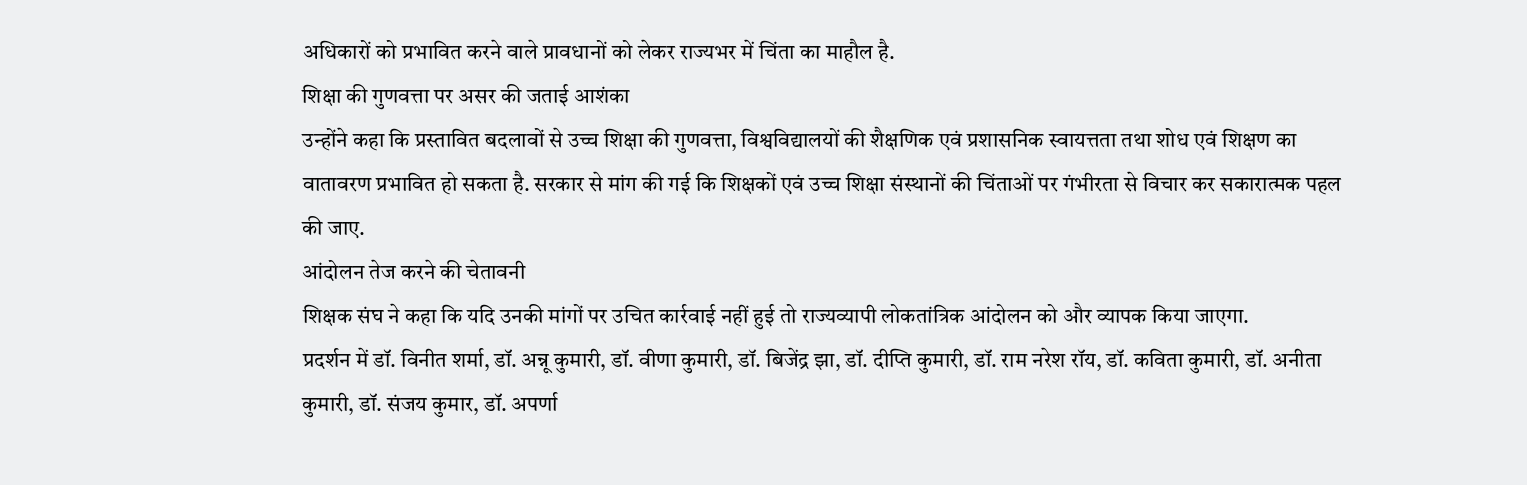अधिकारों को प्रभावित करने वाले प्रावधानों को लेकर राज्यभर में चिंता का माहौल है.
शिक्षा की गुणवत्ता पर असर की जताई आशंका
उन्होंने कहा कि प्रस्तावित बदलावों से उच्च शिक्षा की गुणवत्ता, विश्वविद्यालयों की शैक्षणिक एवं प्रशासनिक स्वायत्तता तथा शोध एवं शिक्षण का वातावरण प्रभावित हो सकता है. सरकार से मांग की गई कि शिक्षकों एवं उच्च शिक्षा संस्थानों की चिंताओं पर गंभीरता से विचार कर सकारात्मक पहल की जाए.
आंदोलन तेज करने की चेतावनी
शिक्षक संघ ने कहा कि यदि उनकी मांगों पर उचित कार्रवाई नहीं हुई तो राज्यव्यापी लोकतांत्रिक आंदोलन को और व्यापक किया जाएगा.
प्रदर्शन में डॉ. विनीत शर्मा, डॉ. अन्नू कुमारी, डॉ. वीणा कुमारी, डॉ. बिजेंद्र झा, डॉ. दीप्ति कुमारी, डॉ. राम नरेश रॉय, डॉ. कविता कुमारी, डॉ. अनीता कुमारी, डॉ. संजय कुमार, डॉ. अपर्णा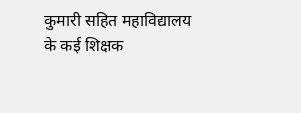कुमारी सहित महाविद्यालय के कई शिक्षक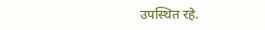उपस्थित रहे.